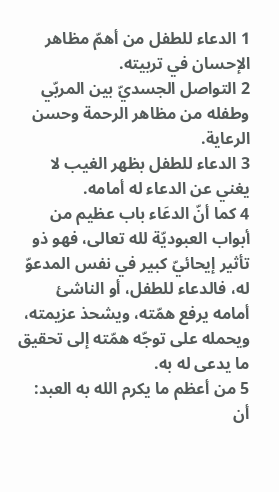1 الدعاء للطفل من أهمّ مظاهر الإحسان في تربيته.
2 التواصل الجسديّ بين المربّي وطفله من مظاهر الرحمة وحسن الرعاية.
3 الدعاء للطفل بظهر الغيب لا يغني عن الدعاء له أمامه.
4 كما أنّ الدعَاء باب عظيم من أبواب العبوديّة لله تعالى، فهو ذو تأثير إيحائيّ كبير في نفس المدعوّ له، فالدعاء للطفل، أو الناشئ أمامه يرفع همّته، ويشحذ عزيمته، ويحمله على توجّه همّته إلى تحقيق ما يدعى له به.
5 من أعظم ما يكرم الله به العبد: أن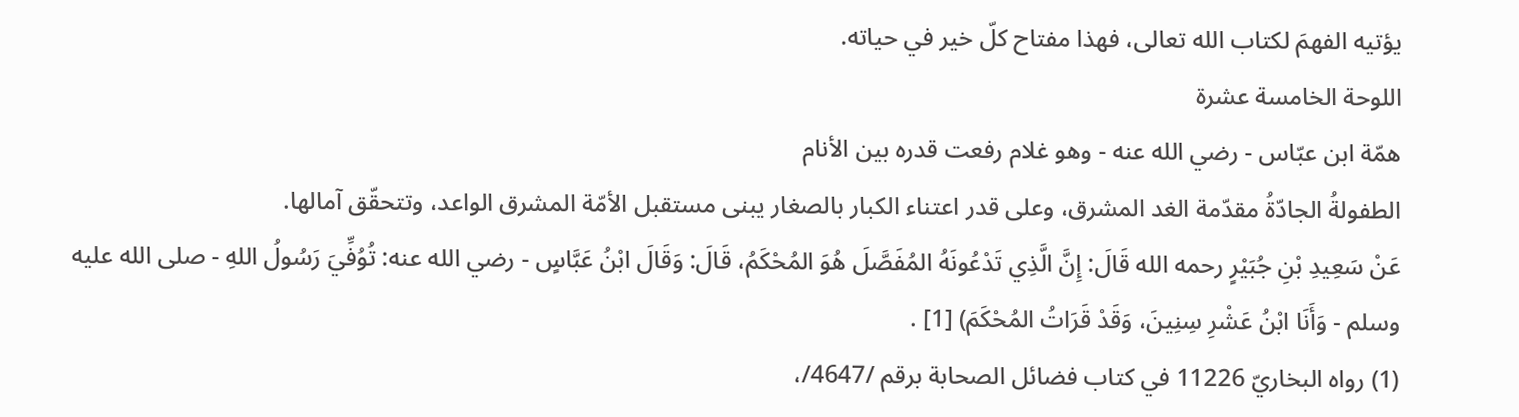يؤتيه الفهمَ لكتاب الله تعالى، فهذا مفتاح كلّ خير في حياته.
اللوحة الخامسة عشرة
همّة ابن عبّاس - رضي الله عنه - وهو غلام رفعت قدره بين الأنام
الطفولةُ الجادّةُ مقدّمة الغد المشرق، وعلى قدر اعتناء الكبار بالصغار يبنى مستقبل الأمّة المشرق الواعد، وتتحقّق آمالها.
عَنْ سَعِيدِ بْنِ جُبَيْرٍ رحمه الله قَالَ: إِنَّ الَّذِي تَدْعُونَهُ المُفَصَّلَ هُوَ المُحْكَمُ، قَالَ: وَقَالَ ابْنُ عَبَّاسٍ - رضي الله عنه: تُوُفِّيَ رَسُولُ اللهِ - صلى الله عليه وسلم - وَأَنَا ابْنُ عَشْرِ سِنِينَ، وَقَدْ قَرَاتُ المُحْكَمَ) [1] .
(1) رواه البخاريّ 11226 في كتاب فضائل الصحابة برقم /4647/،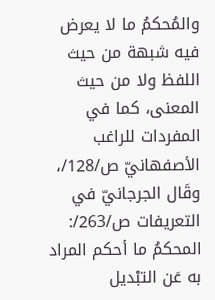والمُحكمُ ما لا يعرض فيه شبهة من حيث اللفظ ولا من حيث المعنى، كما في المفردات للراغب الأصفهانيّ ص/128/، وقَال الجرجانيّ في التعريفات ص/263/: المحكمُ ما أحكم المراد به عَن التبْديل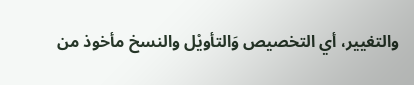والتغيير، أي التخصيص وَالتأويْل والنسخ مأخوذ من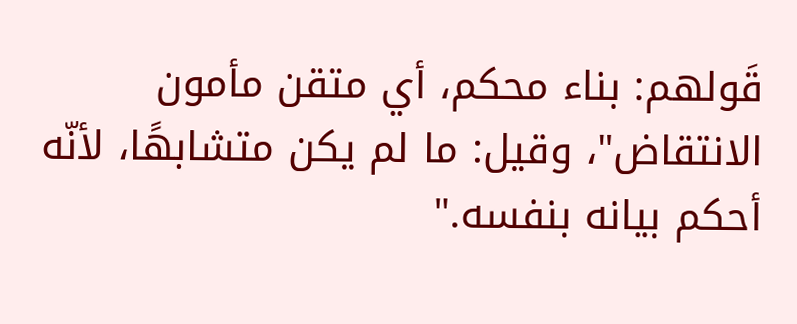قَولهم: بناء محكم، أي متقن مأمون الانتقاض"، وقيل: ما لم يكن متشابهًا، لأنّه أحكم بيانه بنفسه."